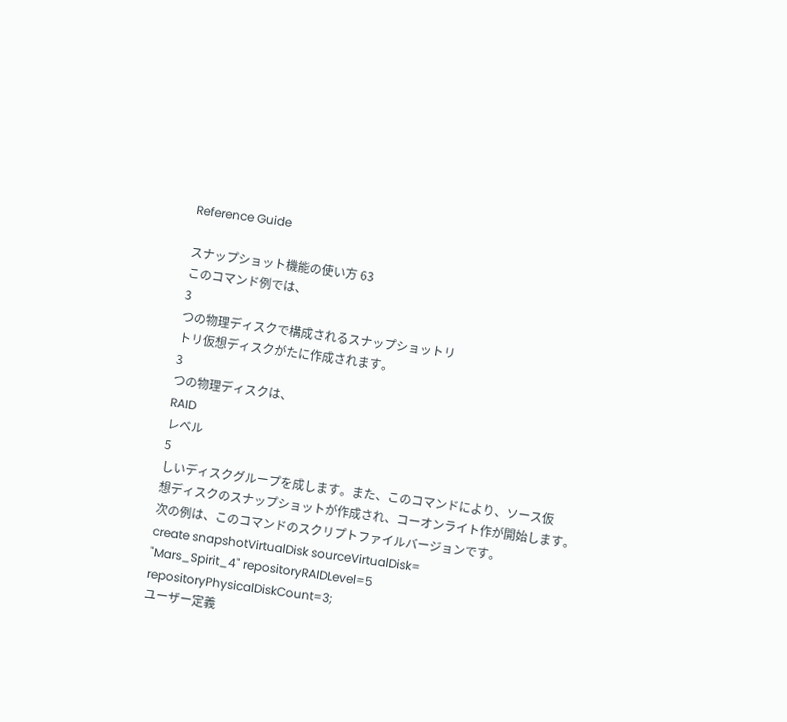Reference Guide

スナップショット機能の使い方 63
このコマンド例では、
3
つの物理ディスクで構成されるスナップショットリ
トリ仮想ディスクがたに作成されます。
3
つの物理ディスクは、
RAID
レベル
5
しいディスクグループを成します。また、このコマンドにより、ソース仮
想ディスクのスナップショットが作成され、コーオンライト作が開始します。
次の例は、このコマンドのスクリプトファイルバージョンです。
create snapshotVirtualDisk sourceVirtualDisk=
"Mars_Spirit_4" repositoryRAIDLevel=5
repositoryPhysicalDiskCount=3;
ユーザー定義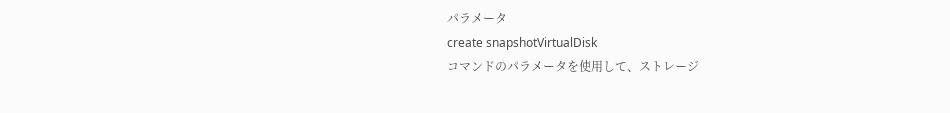パラメータ
create snapshotVirtualDisk
コマンドのパラメータを使用して、ストレージ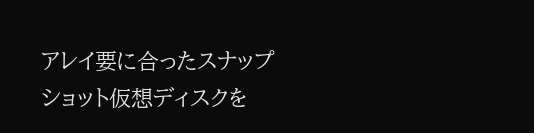アレイ要に合ったスナップショット仮想ディスクを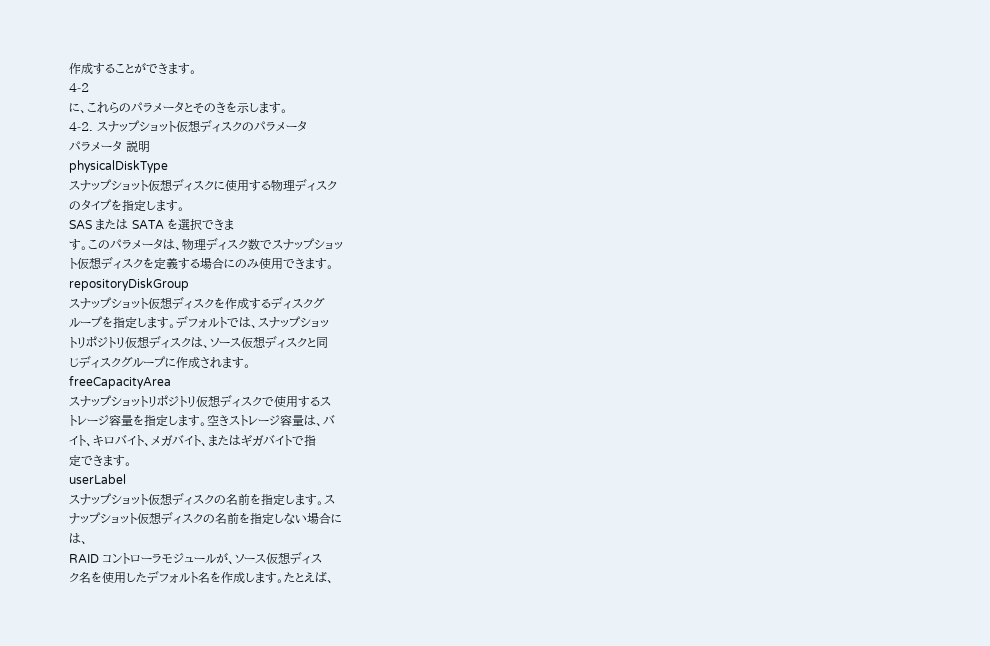作成することができます。
4-2
に、これらのパラメータとそのきを示します。
4-2. スナップショット仮想ディスクのパラメータ
パラメータ 説明
physicalDiskType
スナップショット仮想ディスクに使用する物理ディスク
のタイプを指定します。
SAS または SATA を選択できま
す。このパラメータは、物理ディスク数でスナップショッ
ト仮想ディスクを定義する場合にのみ使用できます。
repositoryDiskGroup
スナップショット仮想ディスクを作成するディスクグ
ループを指定します。デフォルトでは、スナップショッ
トリポジトリ仮想ディスクは、ソース仮想ディスクと同
じディスクグループに作成されます。
freeCapacityArea
スナップショットリポジトリ仮想ディスクで使用するス
トレージ容量を指定します。空きストレージ容量は、バ
イト、キロバイト、メガバイト、またはギガバイトで指
定できます。
userLabel
スナップショット仮想ディスクの名前を指定します。ス
ナップショット仮想ディスクの名前を指定しない場合に
は、
RAID コントローラモジュールが、ソース仮想ディス
ク名を使用したデフォルト名を作成します。たとえば、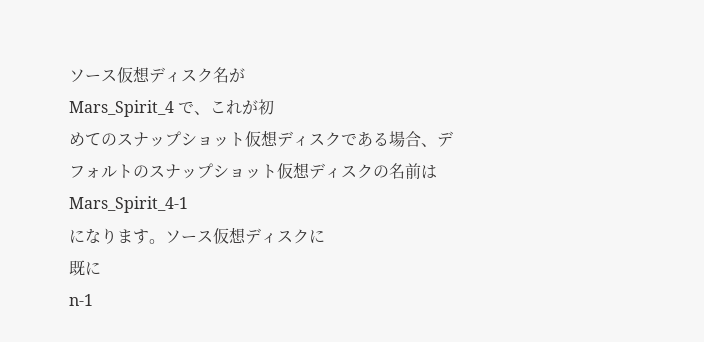ソース仮想ディスク名が
Mars_Spirit_4 で、これが初
めてのスナップショット仮想ディスクである場合、デ
フォルトのスナップショット仮想ディスクの名前は
Mars_Spirit_4-1
になります。ソース仮想ディスクに
既に
n-1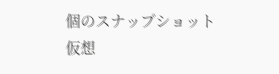個のスナップショット仮想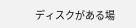ディスクがある場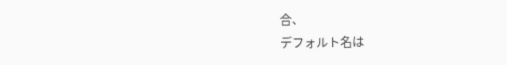合、
デフォルト名は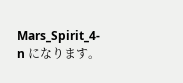Mars_Spirit_4-n になります。